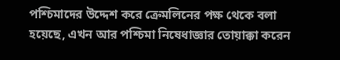পশ্চিমাদের উদ্দেশ করে ক্রেমলিনের পক্ষ থেকে বলা হয়েছে, এখন আর পশ্চিমা নিষেধাজ্ঞার তোয়াক্কা করেন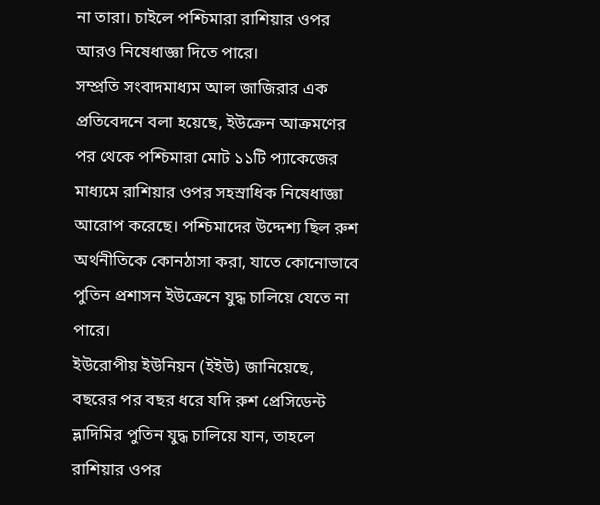না তারা। চাইলে পশ্চিমারা রাশিয়ার ওপর আরও নিষেধাজ্ঞা দিতে পারে।
সম্প্রতি সংবাদমাধ্যম আল জাজিরার এক প্রতিবেদনে বলা হয়েছে, ইউক্রেন আক্রমণের পর থেকে পশ্চিমারা মোট ১১টি প্যাকেজের মাধ্যমে রাশিয়ার ওপর সহস্রাধিক নিষেধাজ্ঞা আরোপ করেছে। পশ্চিমাদের উদ্দেশ্য ছিল রুশ অর্থনীতিকে কোনঠাসা করা, যাতে কোনোভাবে পুতিন প্রশাসন ইউক্রেনে যুদ্ধ চালিয়ে যেতে না পারে।
ইউরোপীয় ইউনিয়ন (ইইউ) জানিয়েছে, বছরের পর বছর ধরে যদি রুশ প্রেসিডেন্ট ভ্লাদিমির পুতিন যুদ্ধ চালিয়ে যান, তাহলে রাশিয়ার ওপর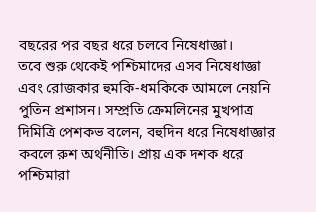বছরের পর বছর ধরে চলবে নিষেধাজ্ঞা।
তবে শুরু থেকেই পশ্চিমাদের এসব নিষেধাজ্ঞা এবং রোজকার হুমকি-ধমকিকে আমলে নেয়নি পুতিন প্রশাসন। সম্প্রতি ক্রেমলিনের মুখপাত্র দিমিত্রি পেশকভ বলেন, বহুদিন ধরে নিষেধাজ্ঞার কবলে রুশ অর্থনীতি। প্রায় এক দশক ধরে পশ্চিমারা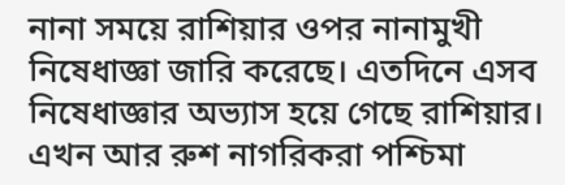নানা সময়ে রাশিয়ার ওপর নানামুখী নিষেধাজ্ঞা জারি করেছে। এতদিনে এসব নিষেধাজ্ঞার অভ্যাস হয়ে গেছে রাশিয়ার। এখন আর রুশ নাগরিকরা পশ্চিমা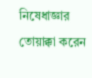নিষেধাজ্ঞার তোয়াক্কা করেন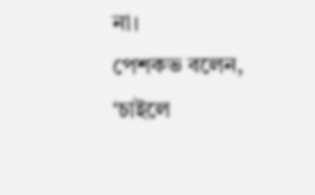না।
পেশকভ বলেন, ‘চাইলে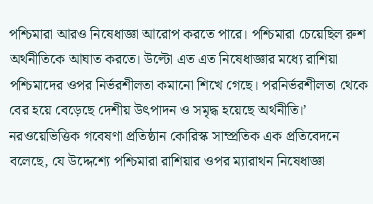পশ্চিমারা আরও নিষেধাজ্ঞা আরোপ করতে পারে। পশ্চিমারা চেয়েছিল রুশ অর্থনীতিকে আঘাত করতে। উল্টো এত এত নিষেধাজ্ঞার মধ্যে রাশিয়া পশ্চিমাদের ওপর নির্ভরশীলতা কমানো শিখে গেছে। পরনির্ভরশীলতা থেকে বের হয়ে বেড়েছে দেশীয় উৎপাদন ও সমৃদ্ধ হয়েছে অর্থনীতি।’
নরওয়েভিত্তিক গবেষণা প্রতিষ্ঠান কোরিস্ক সাম্প্রতিক এক প্রতিবেদনে বলেছে, যে উদ্দেশ্যে পশ্চিমারা রাশিয়ার ওপর ম্যারাথন নিষেধাজ্ঞা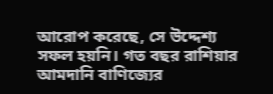আরোপ করেছে, সে উদ্দেশ্য সফল হয়নি। গত বছর রাশিয়ার আমদানি বাণিজ্যের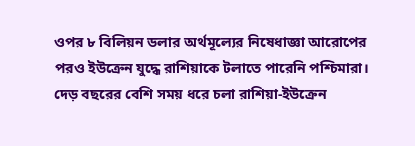ওপর ৮ বিলিয়ন ডলার অর্থমূল্যের নিষেধাজ্ঞা আরোপের পরও ইউক্রেন যুদ্ধে রাশিয়াকে টলাতে পারেনি পশ্চিমারা।
দেড় বছরের বেশি সময় ধরে চলা রাশিয়া-ইউক্রেন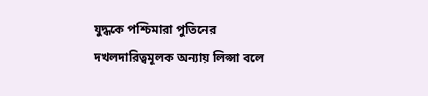যুদ্ধকে পশ্চিমারা পুতিনের দখলদারিত্বমূলক অন্যায় লিপ্সা বলে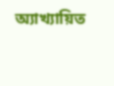অ্যাখ্যায়িত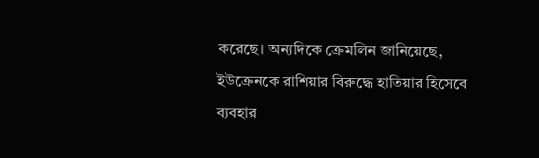করেছে। অন্যদিকে ক্রেমলিন জানিয়েছে, ইউক্রেনকে রাশিয়ার বিরুদ্ধে হাতিয়ার হিসেবে ব্যবহার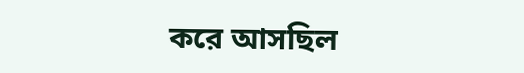করে আসছিল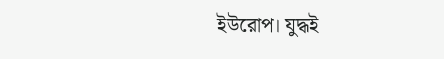ইউরোপ। যুদ্ধই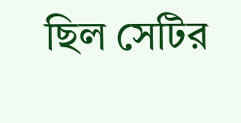ছিল সেটির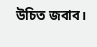উচিত জবাব।